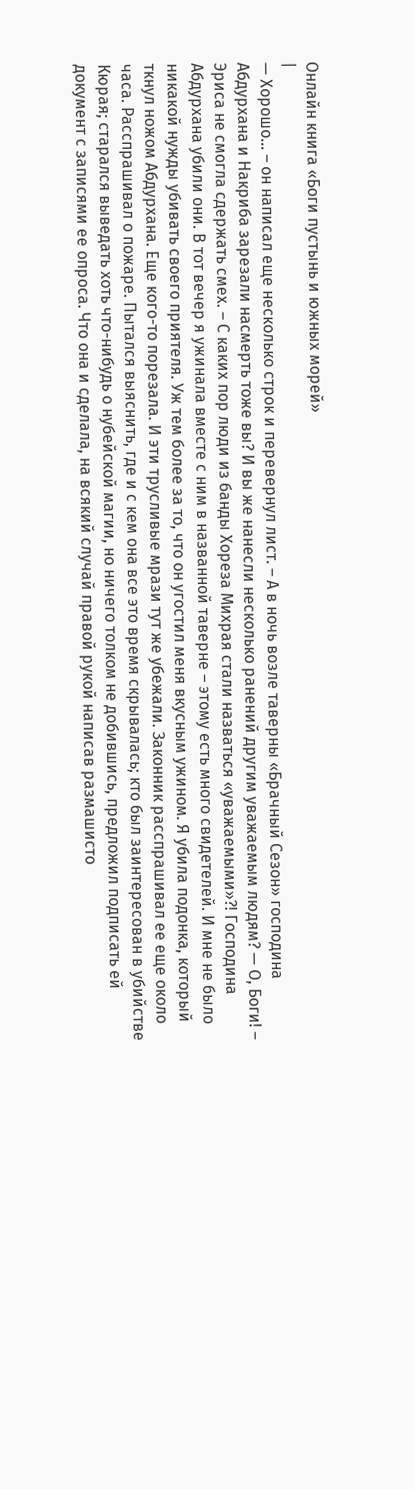Онлайн книга «Боги пустынь и южных морей»
|
— Хорошо… – он написал еще несколько строк и перевернул лист. – А в ночь возле таверны «Брачный Сезон» господина Абдурхана и Накриба зарезали насмерть тоже вы? И вы же нанесли несколько ранений другим уважаемым людям? — О, Боги! – Эриса не смогла сдержать смех. – С каких пор люди из банды Хореза Михрая стали назваться «уважаемыми»?! Господина Абдурхана убили они. В тот вечер я ужинала вместе с ним в названной таверне – этому есть много свидетелей. И мне не было никакой нужды убивать своего приятеля. Уж тем более за то, что он угостил меня вкусным ужином. Я убила подонка, который ткнул ножом Абдурхана. Еще кого-то порезала. И эти трусливые мрази тут же убежали. Законник расспрашивал ее еще около часа. Расспрашивал о пожаре. Пытался выяснить, где и с кем она все это время скрывалась; кто был заинтересован в убийстве Кюрая; старался выведать хоть что-нибудь о нубейской магии, но ничего толком не добившись, предложил подписать ей документ с записями ее опроса. Что она и сделала, на всякий случай правой рукой написав размашисто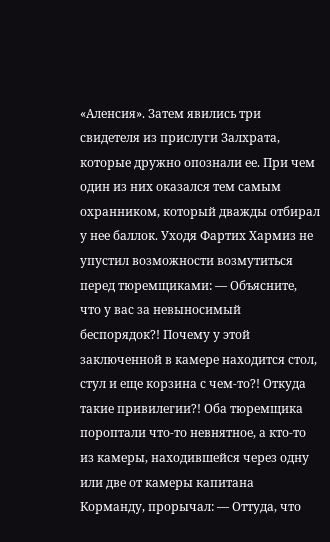«Аленсия». Затем явились три свидетеля из прислуги Залхрата, которые дружно опознали ее. При чем один из них оказался тем самым охранником, который дважды отбирал у нее баллок. Уходя Фартих Хармиз не упустил возможности возмутиться перед тюремщиками: — Объясните, что у вас за невыносимый беспорядок?! Почему у этой заключенной в камере находится стол, стул и еще корзина с чем-то?! Откуда такие привилегии?! Оба тюремщика пороптали что-то невнятное, а кто-то из камеры, находившейся через одну или две от камеры капитана Корманду, прорычал: — Оттуда, что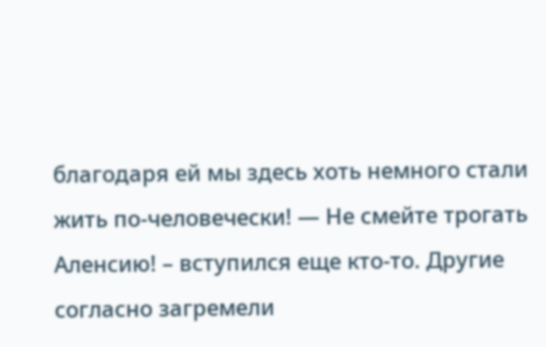благодаря ей мы здесь хоть немного стали жить по-человечески! — Не смейте трогать Аленсию! – вступился еще кто-то. Другие согласно загремели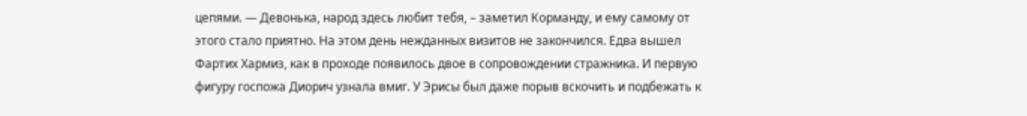цепями. — Девонька, народ здесь любит тебя, – заметил Корманду, и ему самому от этого стало приятно. На этом день нежданных визитов не закончился. Едва вышел Фартих Хармиз, как в проходе появилось двое в сопровождении стражника. И первую фигуру госпожа Диорич узнала вмиг. У Эрисы был даже порыв вскочить и подбежать к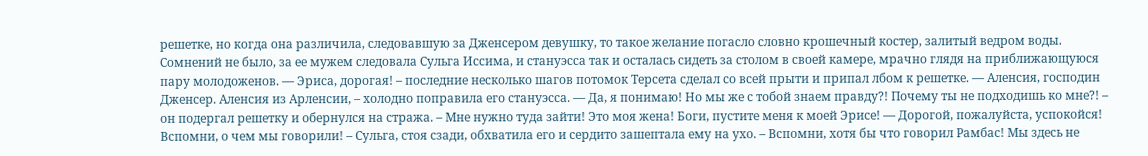решетке, но когда она различила, следовавшую за Дженсером девушку, то такое желание погасло словно крошечный костер, залитый ведром воды. Сомнений не было, за ее мужем следовала Сульга Иссима, и стануэсса так и осталась сидеть за столом в своей камере, мрачно глядя на приближающуюся пару молодоженов. — Эриса, дорогая! – последние несколько шагов потомок Терсета сделал со всей прыти и припал лбом к решетке. — Аленсия, господин Дженсер. Аленсия из Арленсии, – холодно поправила его стануэсса. — Да, я понимаю! Но мы же с тобой знаем правду?! Почему ты не подходишь ко мне?! – он подергал решетку и обернулся на стража. – Мне нужно туда зайти! Это моя жена! Боги, пустите меня к моей Эрисе! — Дорогой, пожалуйста, успокойся! Вспомни, о чем мы говорили! – Сульга, стоя сзади, обхватила его и сердито зашептала ему на ухо. – Вспомни, хотя бы что говорил Рамбас! Мы здесь не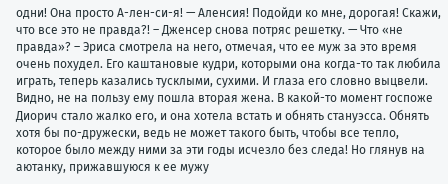одни! Она просто А-лен-си-я! — Аленсия! Подойди ко мне, дорогая! Скажи, что все это не правда?! – Дженсер снова потряс решетку. — Что «не правда»? – Эриса смотрела на него, отмечая, что ее муж за это время очень похудел. Его каштановые кудри, которыми она когда-то так любила играть, теперь казались тусклыми, сухими. И глаза его словно выцвели. Видно, не на пользу ему пошла вторая жена. В какой-то момент госпоже Диорич стало жалко его, и она хотела встать и обнять стануэсса. Обнять хотя бы по-дружески, ведь не может такого быть, чтобы все тепло, которое было между ними за эти годы исчезло без следа! Но глянув на аютанку, прижавшуюся к ее мужу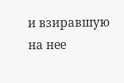и взиравшую на нее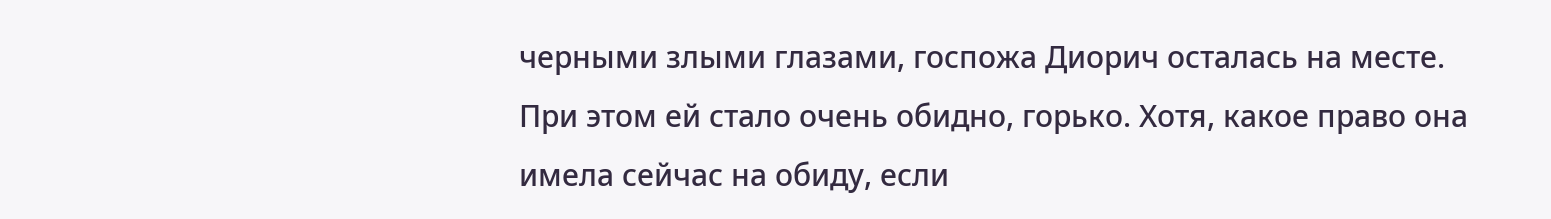черными злыми глазами, госпожа Диорич осталась на месте. При этом ей стало очень обидно, горько. Хотя, какое право она имела сейчас на обиду, если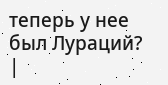теперь у нее был Лураций? |